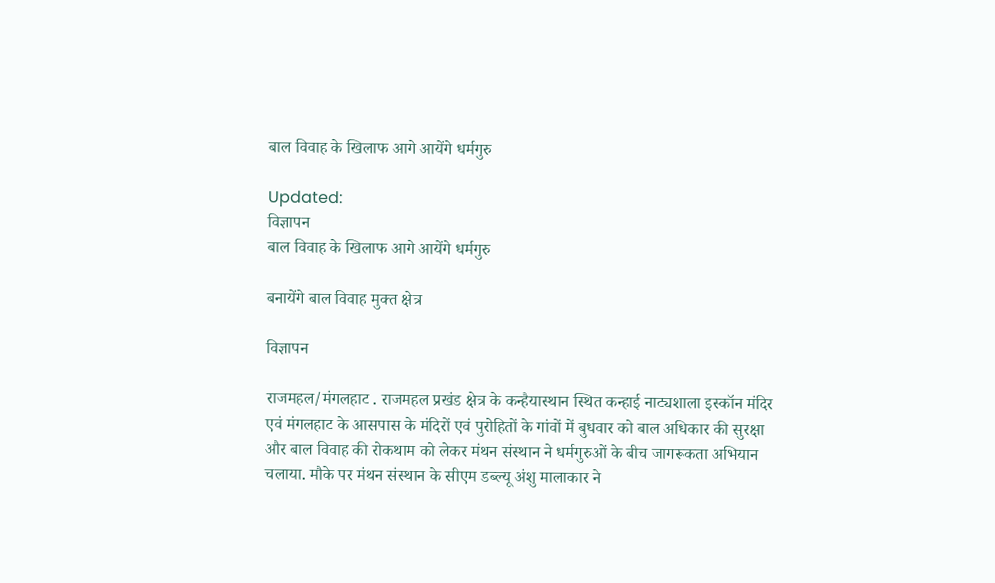बाल विवाह के खिलाफ आगे आयेंगे धर्मगुरु

Updated:
विज्ञापन
बाल विवाह के खिलाफ आगे आयेंगे धर्मगुरु

बनायेंगे बाल विवाह मुक्त क्षेत्र

विज्ञापन

राजमहल/मंगलहाट . राजमहल प्रखंड क्षेत्र के कन्हैयास्थान स्थित कन्हाई नाट्यशाला इस्कॉन मंदिर एवं मंगलहाट के आसपास के मंदिरों एवं पुरोहितों के गांवों में बुधवार को बाल अधिकार की सुरक्षा और बाल विवाह की रोकथाम को लेकर मंथन संस्थान ने धर्मगुरुओं के बीच जागरूकता अभियान चलाया. मौके पर मंथन संस्थान के सीएम डब्ल्यू अंशु मालाकार ने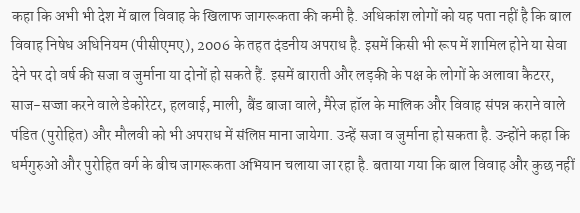कहा कि अभी भी देश में बाल विवाह के खिलाफ जागरूकता की कमी है. अधिकांश लोगों को यह पता नहीं है कि बाल विवाह निषेध अधिनियम (पीसीएमए), 2006 के तहत दंडनीय अपराध है. इसमें किसी भी रूप में शामिल होने या सेवा देने पर दो वर्ष की सजा व जुर्माना या दोनों हो सकते हैं. इसमें बाराती और लड़की के पक्ष के लोगों के अलावा कैटरर, साज-सज्जा करने वाले डेकोरेटर, हलवाई, माली, बैंड बाजा वाले, मैरेज हॉल के मालिक और विवाह संपन्न कराने वाले पंडित (पुरोहित) और मौलवी को भी अपराध में संलिप्त माना जायेगा. उन्हें सजा व जुर्माना हो सकता है. उन्होंने कहा कि धर्मगुरुओं और पुरोहित वर्ग के बीच जागरूकता अभियान चलाया जा रहा है. बताया गया कि बाल विवाह और कुछ नहीं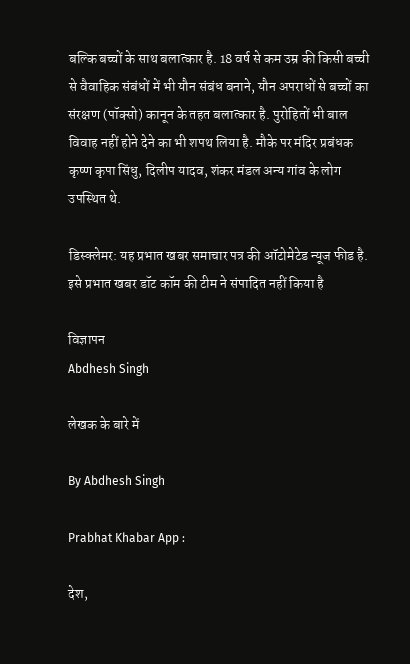बल्कि बच्चों के साथ बलात्कार है. 18 वर्ष से कम उम्र की किसी बच्ची से वैवाहिक संबंधों में भी यौन संबंध बनाने, यौन अपराधों से बच्चों का संरक्षण (पॉक्सो) कानून के तहत बलात्कार है. पुरोहितों भी बाल विवाह नहीं होने देने का भी शपथ लिया है. मौके पर मंदिर प्रबंधक कृष्ण कृपा सिंधु, दिलीप यादव, शंकर मंडल अन्य गांव के लोग उपस्थित थे.

डिस्क्लेमर: यह प्रभात खबर समाचार पत्र की ऑटोमेटेड न्यूज फीड है. इसे प्रभात खबर डॉट कॉम की टीम ने संपादित नहीं किया है

विज्ञापन
Abdhesh Singh

लेखक के बारे में

By Abdhesh Singh

Prabhat Khabar App :

देश,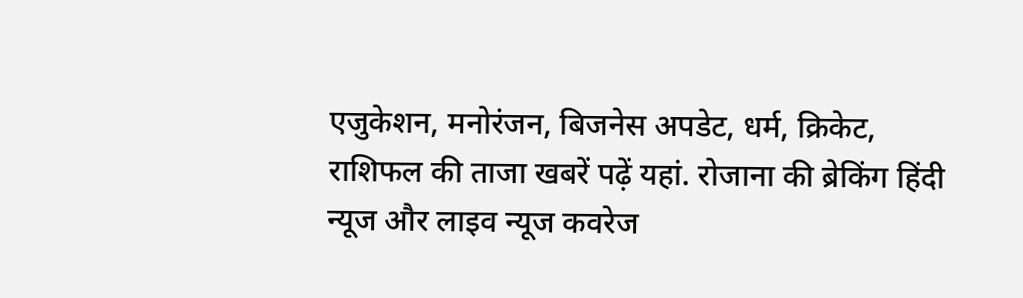एजुकेशन, मनोरंजन, बिजनेस अपडेट, धर्म, क्रिकेट, राशिफल की ताजा खबरें पढ़ें यहां. रोजाना की ब्रेकिंग हिंदी न्यूज और लाइव न्यूज कवरेज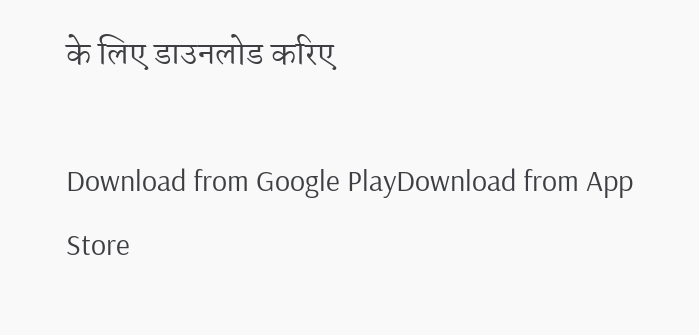के लिए डाउनलोड करिए

Download from Google PlayDownload from App Store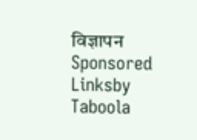विज्ञापन
Sponsored Linksby Taboola